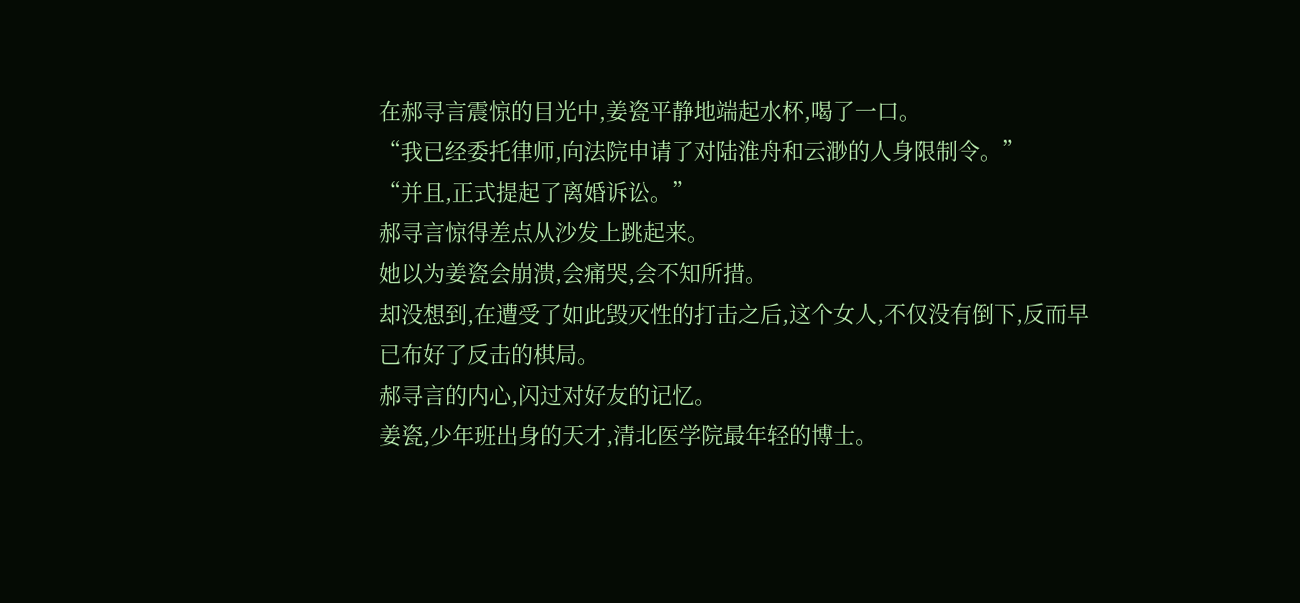在郝寻言震惊的目光中,姜瓷平静地端起水杯,喝了一口。
“我已经委托律师,向法院申请了对陆淮舟和云渺的人身限制令。”
“并且,正式提起了离婚诉讼。”
郝寻言惊得差点从沙发上跳起来。
她以为姜瓷会崩溃,会痛哭,会不知所措。
却没想到,在遭受了如此毁灭性的打击之后,这个女人,不仅没有倒下,反而早已布好了反击的棋局。
郝寻言的内心,闪过对好友的记忆。
姜瓷,少年班出身的天才,清北医学院最年轻的博士。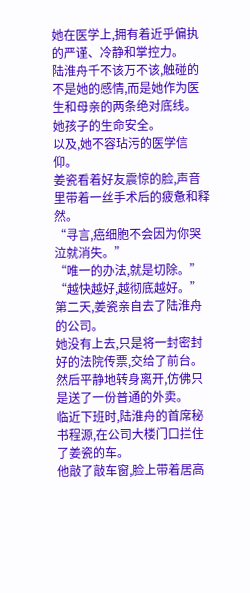她在医学上,拥有着近乎偏执的严谨、冷静和掌控力。
陆淮舟千不该万不该,触碰的不是她的感情,而是她作为医生和母亲的两条绝对底线。
她孩子的生命安全。
以及,她不容玷污的医学信仰。
姜瓷看着好友震惊的脸,声音里带着一丝手术后的疲惫和释然。
“寻言,癌细胞不会因为你哭泣就消失。”
“唯一的办法,就是切除。”
“越快越好,越彻底越好。”
第二天,姜瓷亲自去了陆淮舟的公司。
她没有上去,只是将一封密封好的法院传票,交给了前台。
然后平静地转身离开,仿佛只是送了一份普通的外卖。
临近下班时,陆淮舟的首席秘书程源,在公司大楼门口拦住了姜瓷的车。
他敲了敲车窗,脸上带着居高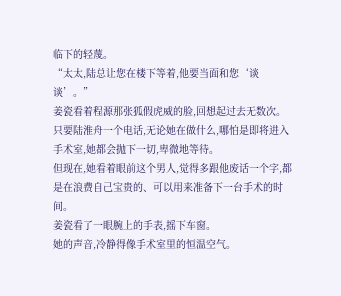临下的轻蔑。
“太太,陆总让您在楼下等着,他要当面和您‘谈谈’。”
姜瓷看着程源那张狐假虎威的脸,回想起过去无数次。
只要陆淮舟一个电话,无论她在做什么,哪怕是即将进入手术室,她都会抛下一切,卑微地等待。
但现在,她看着眼前这个男人,觉得多跟他废话一个字,都是在浪费自己宝贵的、可以用来准备下一台手术的时间。
姜瓷看了一眼腕上的手表,摇下车窗。
她的声音,冷静得像手术室里的恒温空气。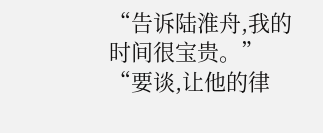“告诉陆淮舟,我的时间很宝贵。”
“要谈,让他的律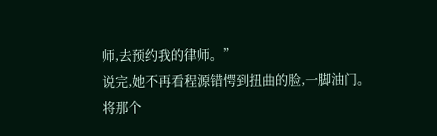师,去预约我的律师。”
说完,她不再看程源错愕到扭曲的脸,一脚油门。
将那个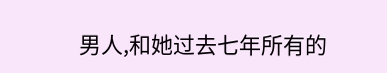男人,和她过去七年所有的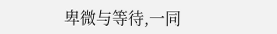卑微与等待,一同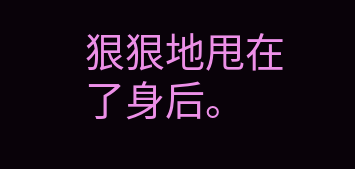狠狠地甩在了身后。